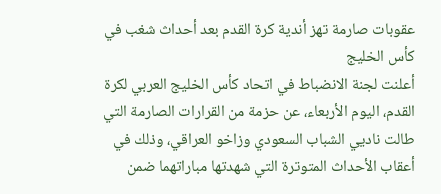عقوبات صارمة تهز أندية كرة القدم بعد أحداث شغب في كأس الخليج
أعلنت لجنة الانضباط في اتحاد كأس الخليج العربي لكرة القدم، اليوم الأربعاء، عن حزمة من القرارات الصارمة التي طالت ناديي الشباب السعودي وزاخو العراقي، وذلك في أعقاب الأحداث المتوترة التي شهدتها مباراتهما ضمن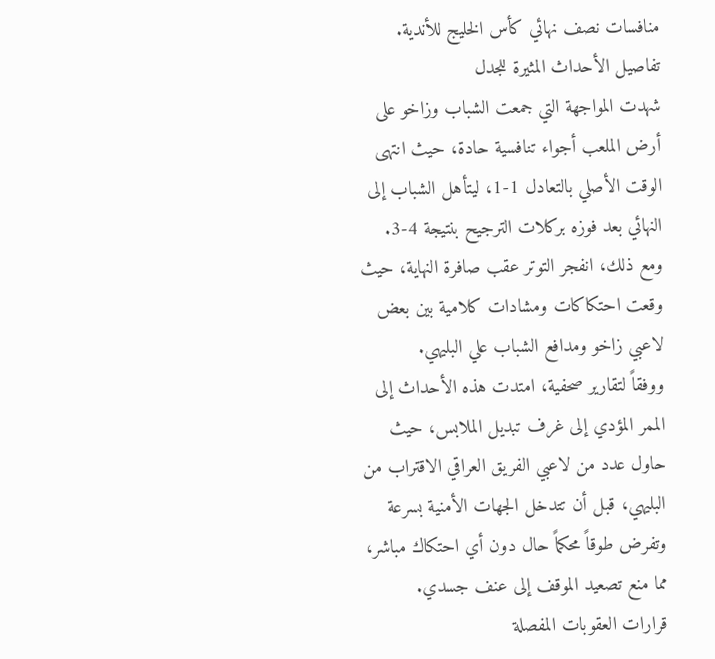منافسات نصف نهائي كأس الخليج للأندية.
تفاصيل الأحداث المثيرة للجدل
شهدت المواجهة التي جمعت الشباب وزاخو على أرض الملعب أجواء تنافسية حادة، حيث انتهى الوقت الأصلي بالتعادل 1-1، ليتأهل الشباب إلى النهائي بعد فوزه بركلات الترجيح بنتيجة 4-3. ومع ذلك، انفجر التوتر عقب صافرة النهاية، حيث وقعت احتكاكات ومشادات كلامية بين بعض لاعبي زاخو ومدافع الشباب علي البليهي.
ووفقاً لتقارير صحفية، امتدت هذه الأحداث إلى الممر المؤدي إلى غرف تبديل الملابس، حيث حاول عدد من لاعبي الفريق العراقي الاقتراب من البليهي، قبل أن تتدخل الجهات الأمنية بسرعة وتفرض طوقاً محكماً حال دون أي احتكاك مباشر، مما منع تصعيد الموقف إلى عنف جسدي.
قرارات العقوبات المفصلة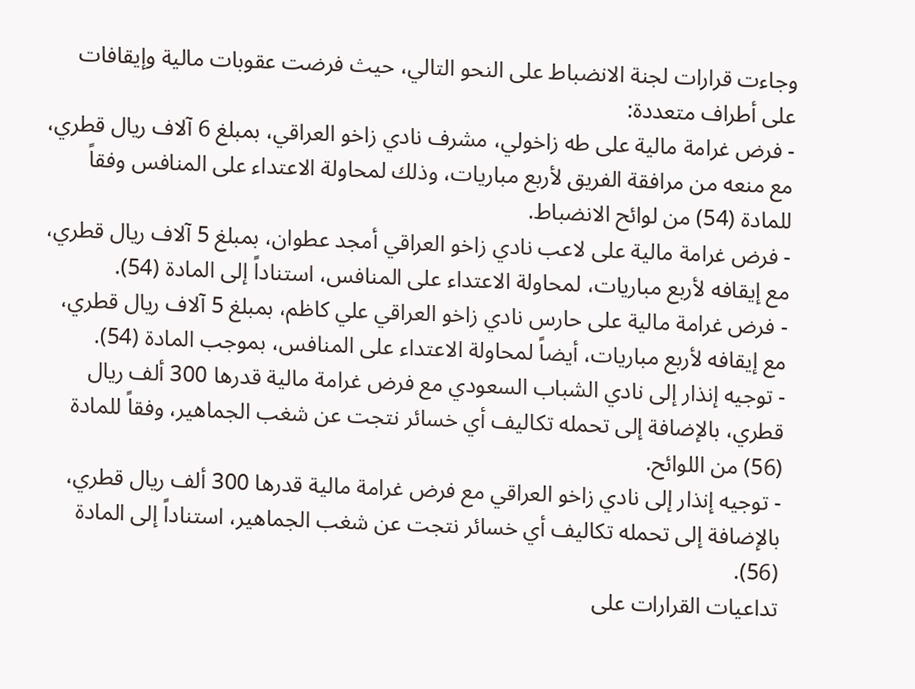وجاءت قرارات لجنة الانضباط على النحو التالي، حيث فرضت عقوبات مالية وإيقافات على أطراف متعددة:
- فرض غرامة مالية على طه زاخولي، مشرف نادي زاخو العراقي، بمبلغ 6 آلاف ريال قطري، مع منعه من مرافقة الفريق لأربع مباريات، وذلك لمحاولة الاعتداء على المنافس وفقاً للمادة (54) من لوائح الانضباط.
- فرض غرامة مالية على لاعب نادي زاخو العراقي أمجد عطوان، بمبلغ 5 آلاف ريال قطري، مع إيقافه لأربع مباريات، لمحاولة الاعتداء على المنافس، استناداً إلى المادة (54).
- فرض غرامة مالية على حارس نادي زاخو العراقي علي كاظم، بمبلغ 5 آلاف ريال قطري، مع إيقافه لأربع مباريات، أيضاً لمحاولة الاعتداء على المنافس، بموجب المادة (54).
- توجيه إنذار إلى نادي الشباب السعودي مع فرض غرامة مالية قدرها 300 ألف ريال قطري، بالإضافة إلى تحمله تكاليف أي خسائر نتجت عن شغب الجماهير، وفقاً للمادة (56) من اللوائح.
- توجيه إنذار إلى نادي زاخو العراقي مع فرض غرامة مالية قدرها 300 ألف ريال قطري، بالإضافة إلى تحمله تكاليف أي خسائر نتجت عن شغب الجماهير، استناداً إلى المادة (56).
تداعيات القرارات على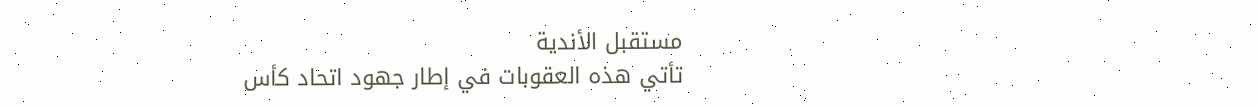مستقبل الأندية
تأتي هذه العقوبات في إطار جهود اتحاد كأس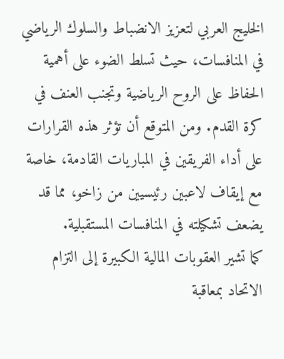الخليج العربي لتعزيز الانضباط والسلوك الرياضي في المنافسات، حيث تسلط الضوء على أهمية الحفاظ على الروح الرياضية وتجنب العنف في كرة القدم. ومن المتوقع أن تؤثر هذه القرارات على أداء الفريقين في المباريات القادمة، خاصة مع إيقاف لاعبين رئيسيين من زاخو، مما قد يضعف تشكيلته في المنافسات المستقبلية.
كما تشير العقوبات المالية الكبيرة إلى التزام الاتحاد بمعاقبة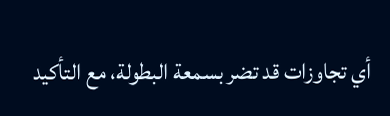أي تجاوزات قد تضر بسمعة البطولة، مع التأكيد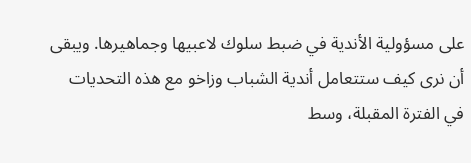على مسؤولية الأندية في ضبط سلوك لاعبيها وجماهيرها. ويبقى أن نرى كيف ستتعامل أندية الشباب وزاخو مع هذه التحديات في الفترة المقبلة، وسط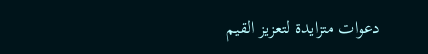دعوات متزايدة لتعزيز القيم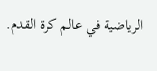الرياضية في عالم كرة القدم.